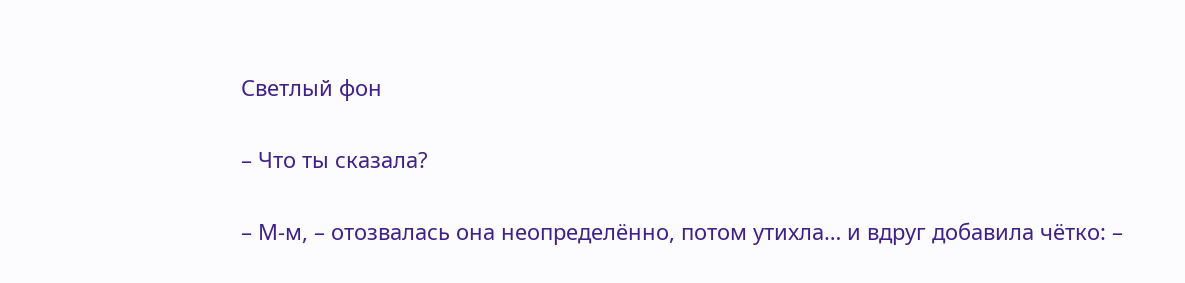Светлый фон

– Что ты сказала?

– М-м, – отозвалась она неопределённо, потом утихла… и вдруг добавила чётко: –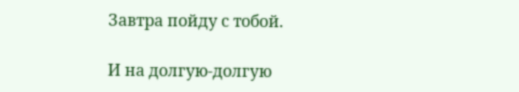Завтра пойду с тобой.

И на долгую-долгую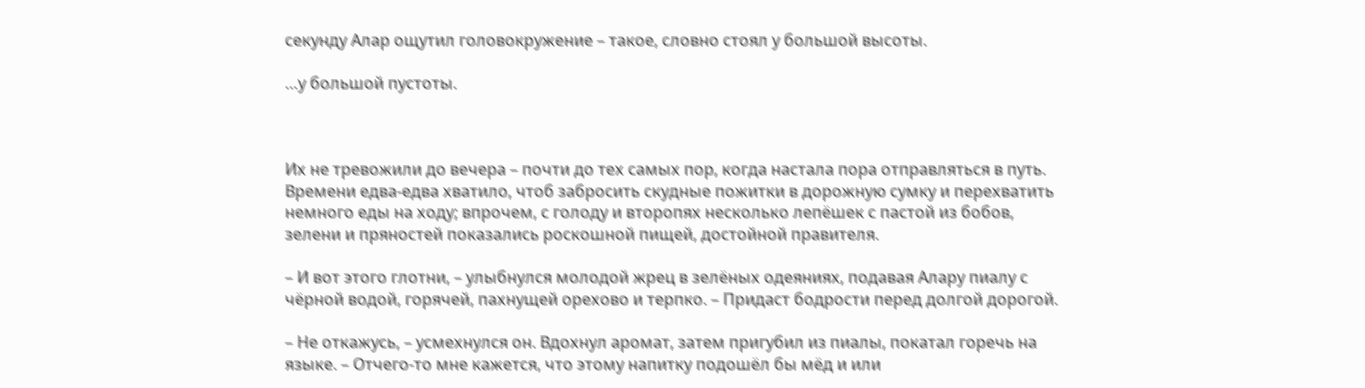секунду Алар ощутил головокружение – такое, словно стоял у большой высоты.

…у большой пустоты.



Их не тревожили до вечера – почти до тех самых пор, когда настала пора отправляться в путь. Времени едва-едва хватило, чтоб забросить скудные пожитки в дорожную сумку и перехватить немного еды на ходу; впрочем, с голоду и второпях несколько лепёшек с пастой из бобов, зелени и пряностей показались роскошной пищей, достойной правителя.

– И вот этого глотни, – улыбнулся молодой жрец в зелёных одеяниях, подавая Алару пиалу с чёрной водой, горячей, пахнущей орехово и терпко. – Придаст бодрости перед долгой дорогой.

– Не откажусь, – усмехнулся он. Вдохнул аромат, затем пригубил из пиалы, покатал горечь на языке. – Отчего-то мне кажется, что этому напитку подошёл бы мёд и или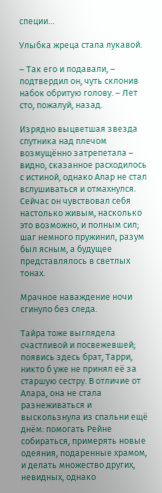специи…

Улыбка жреца стала лукавой.

– Так его и подавали, – подтвердил он, чуть склонив набок обритую голову. – Лет сто, пожалуй, назад.

Изрядно выцветшая звезда спутника над плечом возмущённо затрепетала – видно, сказанное расходилось с истиной, однако Алар не стал вслушиваться и отмахнулся. Сейчас он чувствовал себя настолько живым, насколько это возможно, и полным сил; шаг немного пружинил, разум был ясным, а будущее представлялось в светлых тонах.

Мрачное наваждение ночи сгинуло без следа.

Тайра тоже выглядела счастливой и посвежевшей; появись здесь брат, Тарри, никто б уже не принял её за старшую сестру. В отличие от Алара, она не стала разнеживаться и выскользнула из спальни ещё днём: помогать Рейне собираться, примерять новые одеяния, подаренные храмом, и делать множество других, невидных, однако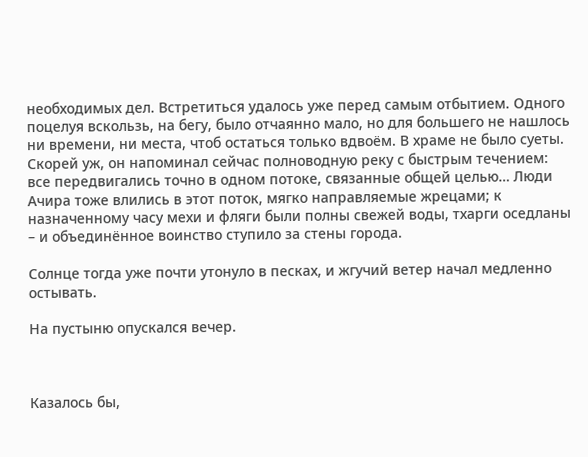необходимых дел. Встретиться удалось уже перед самым отбытием. Одного поцелуя вскользь, на бегу, было отчаянно мало, но для большего не нашлось ни времени, ни места, чтоб остаться только вдвоём. В храме не было суеты. Скорей уж, он напоминал сейчас полноводную реку с быстрым течением: все передвигались точно в одном потоке, связанные общей целью… Люди Ачира тоже влились в этот поток, мягко направляемые жрецами; к назначенному часу мехи и фляги были полны свежей воды, тхарги оседланы – и объединённое воинство ступило за стены города.

Солнце тогда уже почти утонуло в песках, и жгучий ветер начал медленно остывать.

На пустыню опускался вечер.



Казалось бы,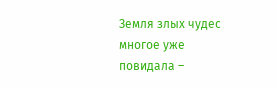Земля злых чудес многое уже повидала –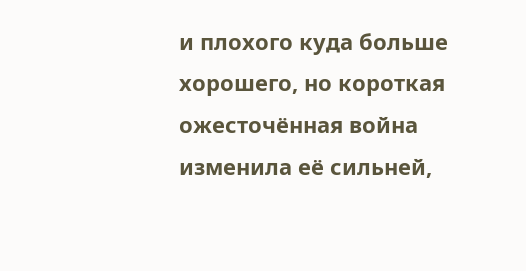и плохого куда больше хорошего, но короткая ожесточённая война изменила её сильней,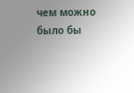чем можно было бы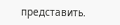представить.